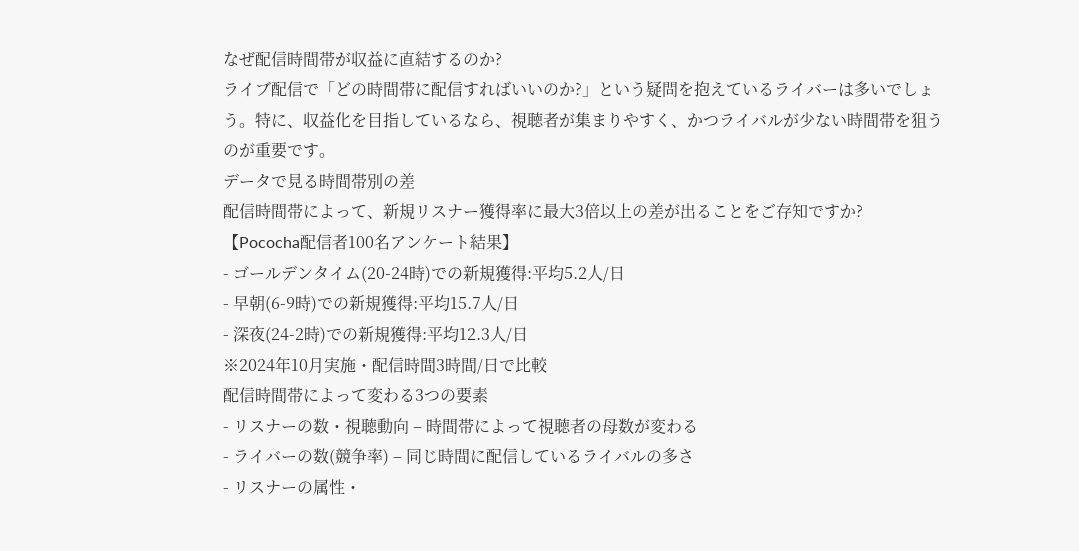なぜ配信時間帯が収益に直結するのか?
ライブ配信で「どの時間帯に配信すればいいのか?」という疑問を抱えているライバーは多いでしょう。特に、収益化を目指しているなら、視聴者が集まりやすく、かつライバルが少ない時間帯を狙うのが重要です。
データで見る時間帯別の差
配信時間帯によって、新規リスナー獲得率に最大3倍以上の差が出ることをご存知ですか?
【Pococha配信者100名アンケート結果】
- ゴールデンタイム(20-24時)での新規獲得:平均5.2人/日
- 早朝(6-9時)での新規獲得:平均15.7人/日
- 深夜(24-2時)での新規獲得:平均12.3人/日
※2024年10月実施・配信時間3時間/日で比較
配信時間帯によって変わる3つの要素
- リスナーの数・視聴動向 – 時間帯によって視聴者の母数が変わる
- ライバーの数(競争率) – 同じ時間に配信しているライバルの多さ
- リスナーの属性・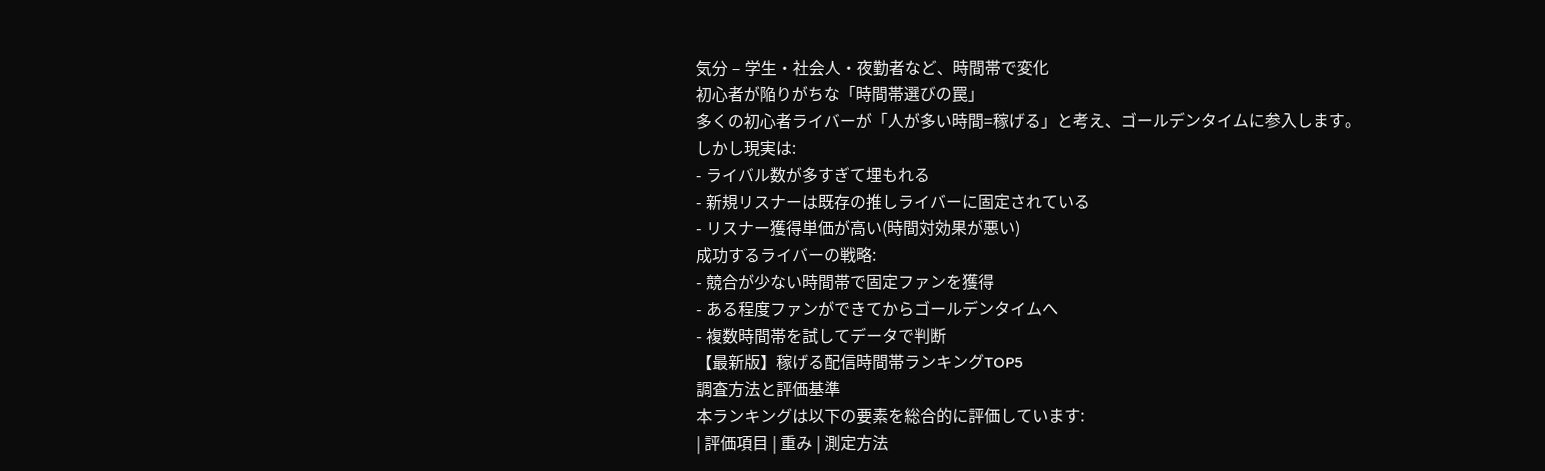気分 – 学生・社会人・夜勤者など、時間帯で変化
初心者が陥りがちな「時間帯選びの罠」
多くの初心者ライバーが「人が多い時間=稼げる」と考え、ゴールデンタイムに参入します。
しかし現実は:
- ライバル数が多すぎて埋もれる
- 新規リスナーは既存の推しライバーに固定されている
- リスナー獲得単価が高い(時間対効果が悪い)
成功するライバーの戦略:
- 競合が少ない時間帯で固定ファンを獲得
- ある程度ファンができてからゴールデンタイムへ
- 複数時間帯を試してデータで判断
【最新版】稼げる配信時間帯ランキングTOP5
調査方法と評価基準
本ランキングは以下の要素を総合的に評価しています:
| 評価項目 | 重み | 測定方法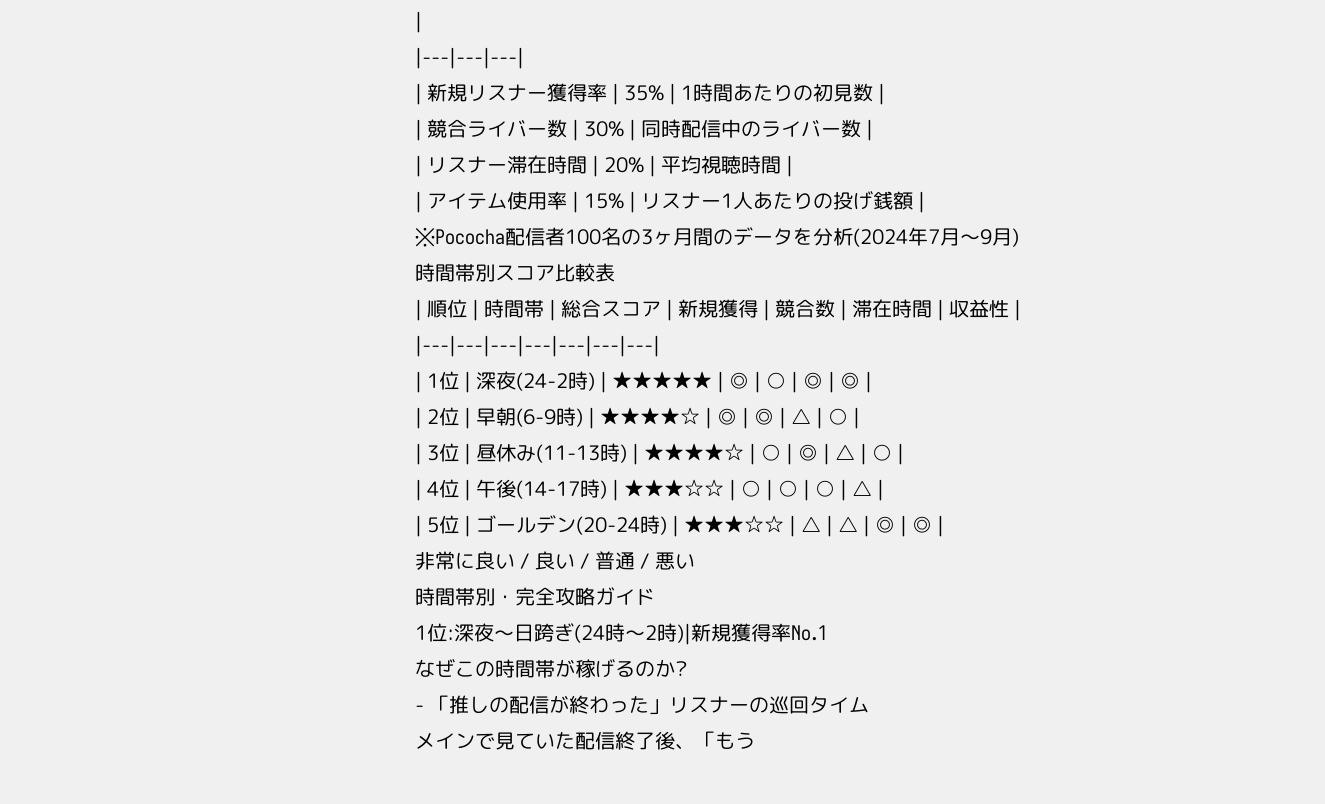|
|---|---|---|
| 新規リスナー獲得率 | 35% | 1時間あたりの初見数 |
| 競合ライバー数 | 30% | 同時配信中のライバー数 |
| リスナー滞在時間 | 20% | 平均視聴時間 |
| アイテム使用率 | 15% | リスナー1人あたりの投げ銭額 |
※Pococha配信者100名の3ヶ月間のデータを分析(2024年7月〜9月)
時間帯別スコア比較表
| 順位 | 時間帯 | 総合スコア | 新規獲得 | 競合数 | 滞在時間 | 収益性 |
|---|---|---|---|---|---|---|
| 1位 | 深夜(24-2時) | ★★★★★ | ◎ | ○ | ◎ | ◎ |
| 2位 | 早朝(6-9時) | ★★★★☆ | ◎ | ◎ | △ | ○ |
| 3位 | 昼休み(11-13時) | ★★★★☆ | ○ | ◎ | △ | ○ |
| 4位 | 午後(14-17時) | ★★★☆☆ | ○ | ○ | ○ | △ |
| 5位 | ゴールデン(20-24時) | ★★★☆☆ | △ | △ | ◎ | ◎ |
非常に良い / 良い / 普通 / 悪い
時間帯別・完全攻略ガイド
1位:深夜〜日跨ぎ(24時〜2時)|新規獲得率No.1
なぜこの時間帯が稼げるのか?
- 「推しの配信が終わった」リスナーの巡回タイム
メインで見ていた配信終了後、「もう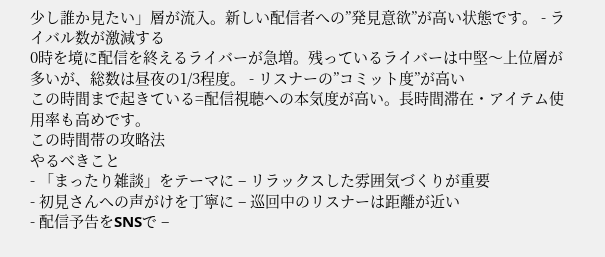少し誰か見たい」層が流入。新しい配信者への”発見意欲”が高い状態です。 - ライバル数が激減する
0時を境に配信を終えるライバーが急増。残っているライバーは中堅〜上位層が多いが、総数は昼夜の1/3程度。 - リスナーの”コミット度”が高い
この時間まで起きている=配信視聴への本気度が高い。長時間滞在・アイテム使用率も高めです。
この時間帯の攻略法
やるべきこと
- 「まったり雑談」をテーマに – リラックスした雰囲気づくりが重要
- 初見さんへの声がけを丁寧に – 巡回中のリスナーは距離が近い
- 配信予告をSNSで –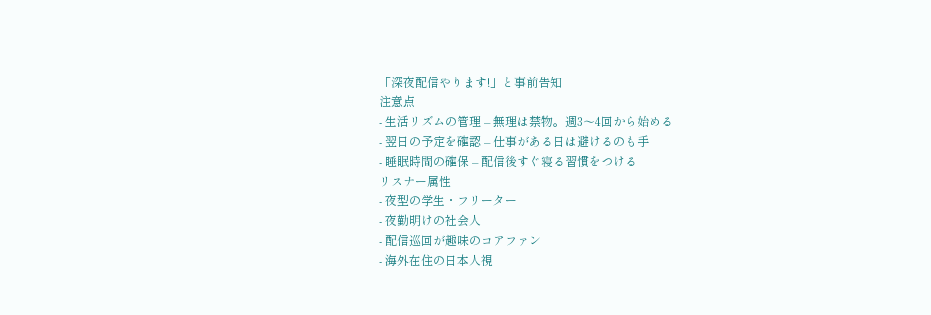「深夜配信やります!」と事前告知
注意点
- 生活リズムの管理 – 無理は禁物。週3〜4回から始める
- 翌日の予定を確認 – 仕事がある日は避けるのも手
- 睡眠時間の確保 – 配信後すぐ寝る習慣をつける
リスナー属性
- 夜型の学生・フリーター
- 夜勤明けの社会人
- 配信巡回が趣味のコアファン
- 海外在住の日本人視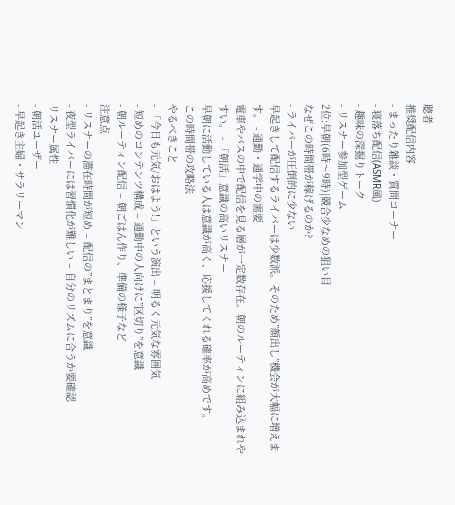聴者
推奨配信内容
- まったり雑談・質問コーナー
- 寝落ち配信(ASMR風)
- 趣味の深掘りトーク
- リスナー参加型ゲーム
2位:早朝(6時〜9時)|競合少なめの狙い目
なぜこの時間帯が稼げるのか?
- ライバーが圧倒的に少ない
早起きして配信するライバーは少数派。そのため”顔出し”機会が大幅に増えます。 - 通勤・通学中の需要
電車やバスの中で配信を見る層が一定数存在。朝のルーティンに組み込まれやすい。 - 「朝活」意識の高いリスナー
早朝に活動している人は意識が高く、応援してくれる確率が高めです。
この時間帯の攻略法
やるべきこと
- 「今日も元気/おはよう!」という演出 – 明るく元気な雰囲気
- 短めのコンテンツ構成 – 通勤中の人向けに”区切り”を意識
- 朝ルーティン配信 – 朝ごはん作り、準備の様子など
注意点
- リスナーの滞在時間が短め – 配信の”まとまり”を意識
- 夜型ライバーには習慣化が難しい – 自分のリズムに合うか要確認
リスナー属性
- 朝活ユーザー
- 早起き主婦・サラリーマン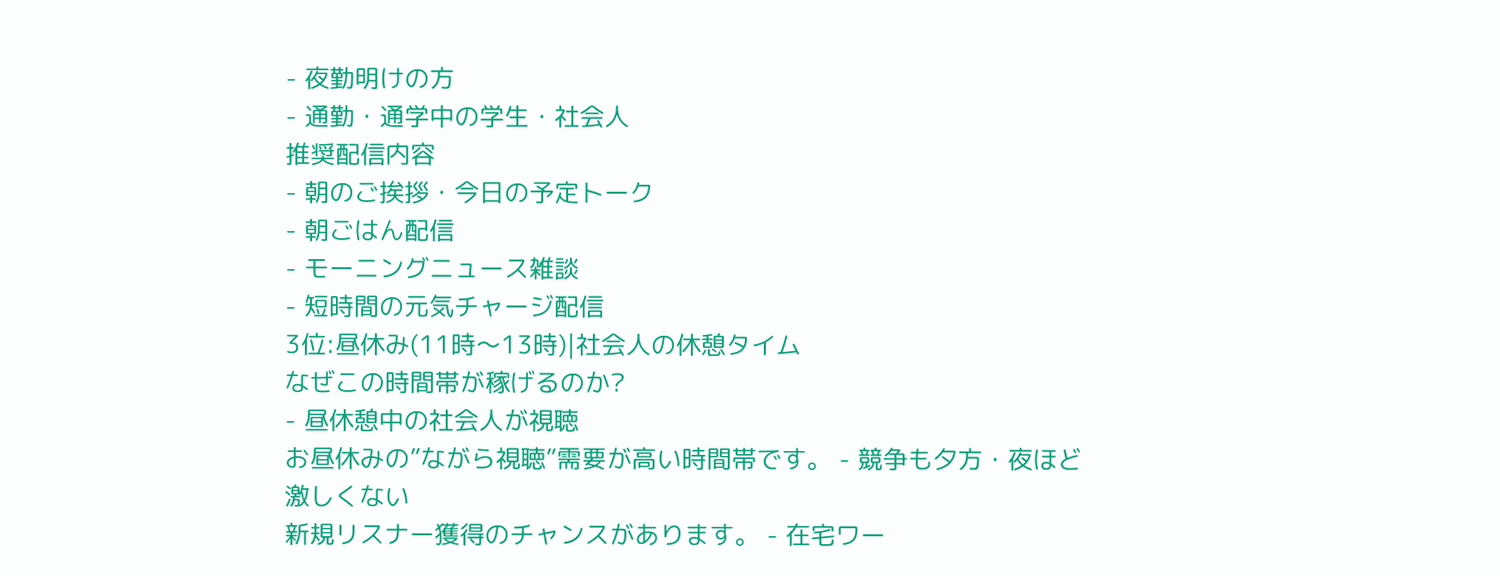- 夜勤明けの方
- 通勤・通学中の学生・社会人
推奨配信内容
- 朝のご挨拶・今日の予定トーク
- 朝ごはん配信
- モーニングニュース雑談
- 短時間の元気チャージ配信
3位:昼休み(11時〜13時)|社会人の休憩タイム
なぜこの時間帯が稼げるのか?
- 昼休憩中の社会人が視聴
お昼休みの”ながら視聴”需要が高い時間帯です。 - 競争も夕方・夜ほど激しくない
新規リスナー獲得のチャンスがあります。 - 在宅ワー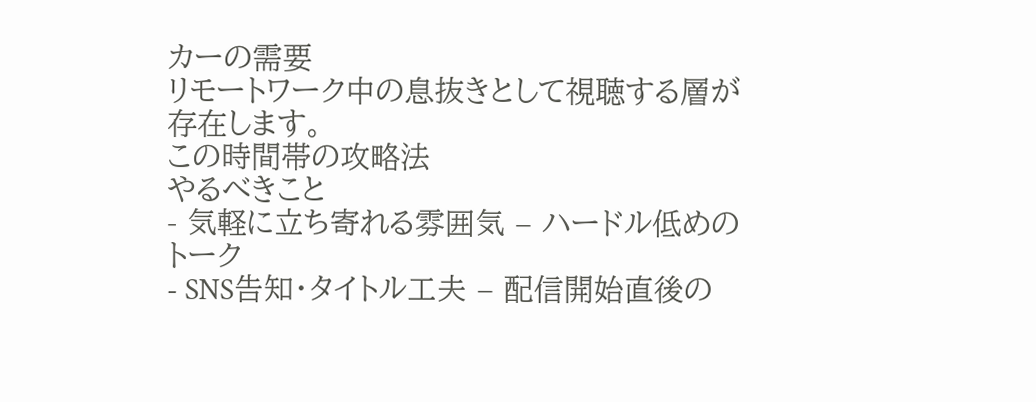カーの需要
リモートワーク中の息抜きとして視聴する層が存在します。
この時間帯の攻略法
やるべきこと
- 気軽に立ち寄れる雰囲気 – ハードル低めのトーク
- SNS告知・タイトル工夫 – 配信開始直後の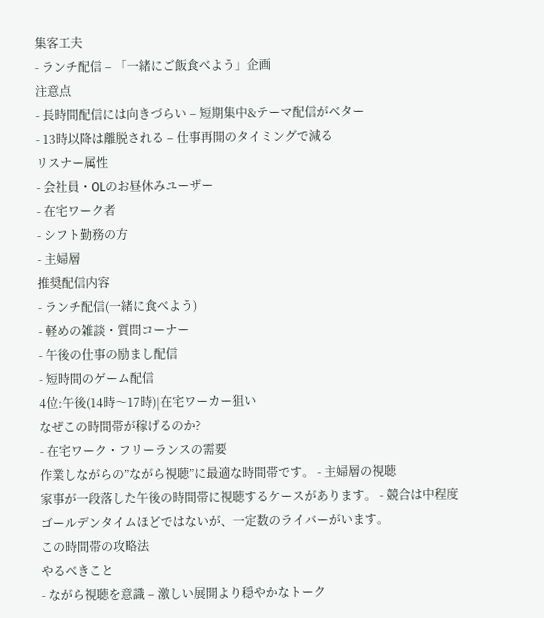集客工夫
- ランチ配信 – 「一緒にご飯食べよう」企画
注意点
- 長時間配信には向きづらい – 短期集中&テーマ配信がベター
- 13時以降は離脱される – 仕事再開のタイミングで減る
リスナー属性
- 会社員・OLのお昼休みユーザー
- 在宅ワーク者
- シフト勤務の方
- 主婦層
推奨配信内容
- ランチ配信(一緒に食べよう)
- 軽めの雑談・質問コーナー
- 午後の仕事の励まし配信
- 短時間のゲーム配信
4位:午後(14時〜17時)|在宅ワーカー狙い
なぜこの時間帯が稼げるのか?
- 在宅ワーク・フリーランスの需要
作業しながらの”ながら視聴”に最適な時間帯です。 - 主婦層の視聴
家事が一段落した午後の時間帯に視聴するケースがあります。 - 競合は中程度
ゴールデンタイムほどではないが、一定数のライバーがいます。
この時間帯の攻略法
やるべきこと
- ながら視聴を意識 – 激しい展開より穏やかなトーク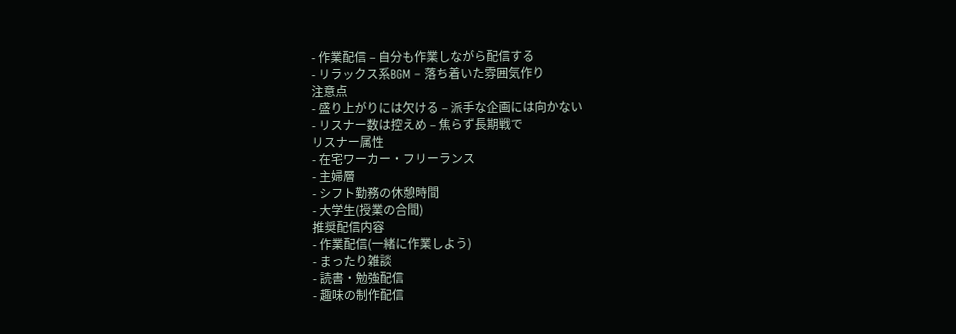- 作業配信 – 自分も作業しながら配信する
- リラックス系BGM – 落ち着いた雰囲気作り
注意点
- 盛り上がりには欠ける – 派手な企画には向かない
- リスナー数は控えめ – 焦らず長期戦で
リスナー属性
- 在宅ワーカー・フリーランス
- 主婦層
- シフト勤務の休憩時間
- 大学生(授業の合間)
推奨配信内容
- 作業配信(一緒に作業しよう)
- まったり雑談
- 読書・勉強配信
- 趣味の制作配信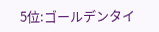5位:ゴールデンタイ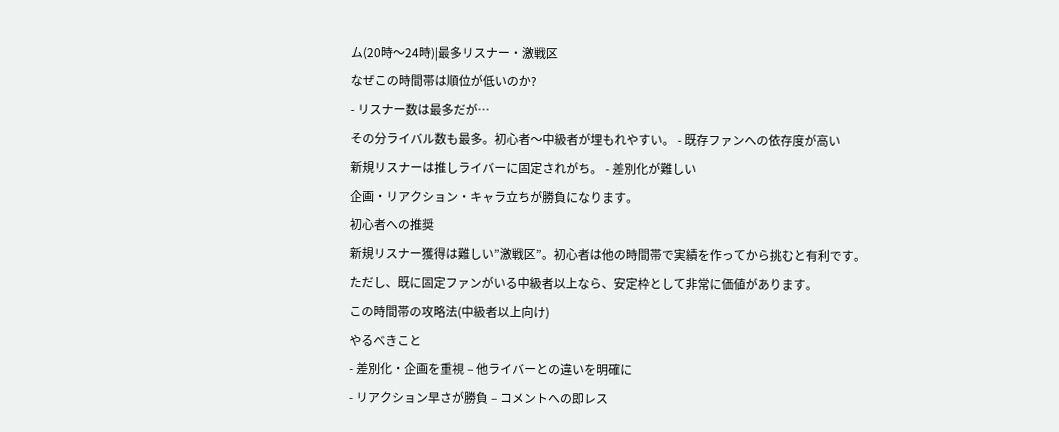ム(20時〜24時)|最多リスナー・激戦区
なぜこの時間帯は順位が低いのか?
- リスナー数は最多だが…
その分ライバル数も最多。初心者〜中級者が埋もれやすい。 - 既存ファンへの依存度が高い
新規リスナーは推しライバーに固定されがち。 - 差別化が難しい
企画・リアクション・キャラ立ちが勝負になります。
初心者への推奨
新規リスナー獲得は難しい”激戦区”。初心者は他の時間帯で実績を作ってから挑むと有利です。
ただし、既に固定ファンがいる中級者以上なら、安定枠として非常に価値があります。
この時間帯の攻略法(中級者以上向け)
やるべきこと
- 差別化・企画を重視 – 他ライバーとの違いを明確に
- リアクション早さが勝負 – コメントへの即レス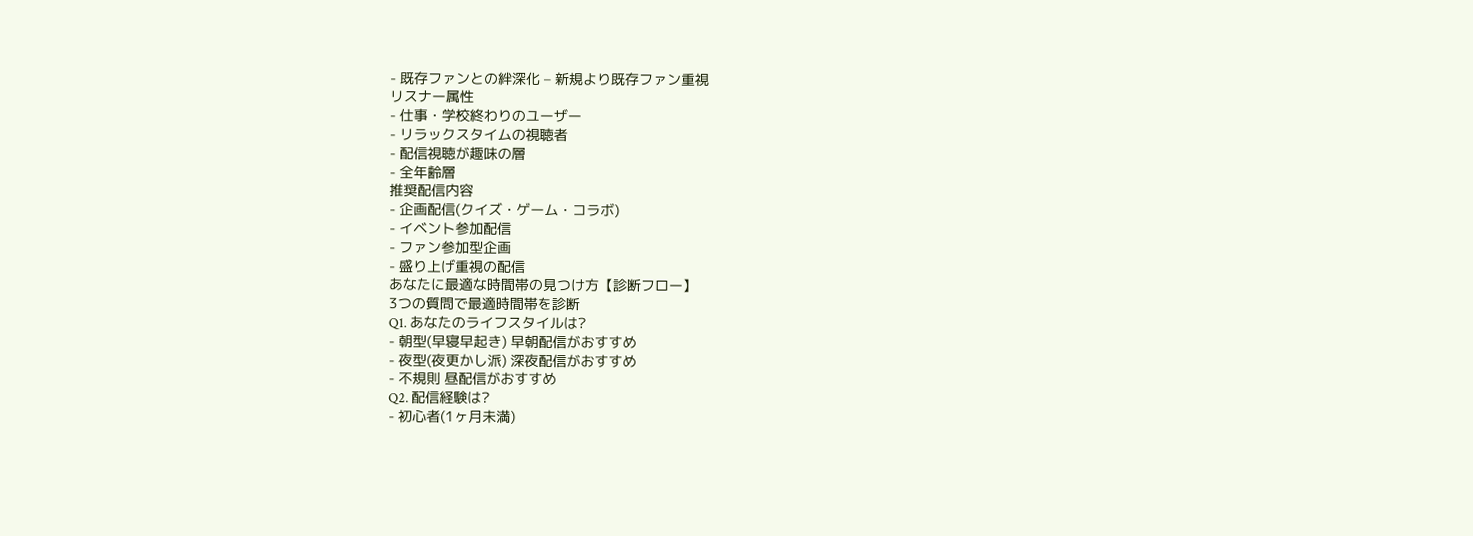- 既存ファンとの絆深化 – 新規より既存ファン重視
リスナー属性
- 仕事・学校終わりのユーザー
- リラックスタイムの視聴者
- 配信視聴が趣味の層
- 全年齢層
推奨配信内容
- 企画配信(クイズ・ゲーム・コラボ)
- イベント参加配信
- ファン参加型企画
- 盛り上げ重視の配信
あなたに最適な時間帯の見つけ方【診断フロー】
3つの質問で最適時間帯を診断
Q1. あなたのライフスタイルは?
- 朝型(早寝早起き) 早朝配信がおすすめ
- 夜型(夜更かし派) 深夜配信がおすすめ
- 不規則 昼配信がおすすめ
Q2. 配信経験は?
- 初心者(1ヶ月未満)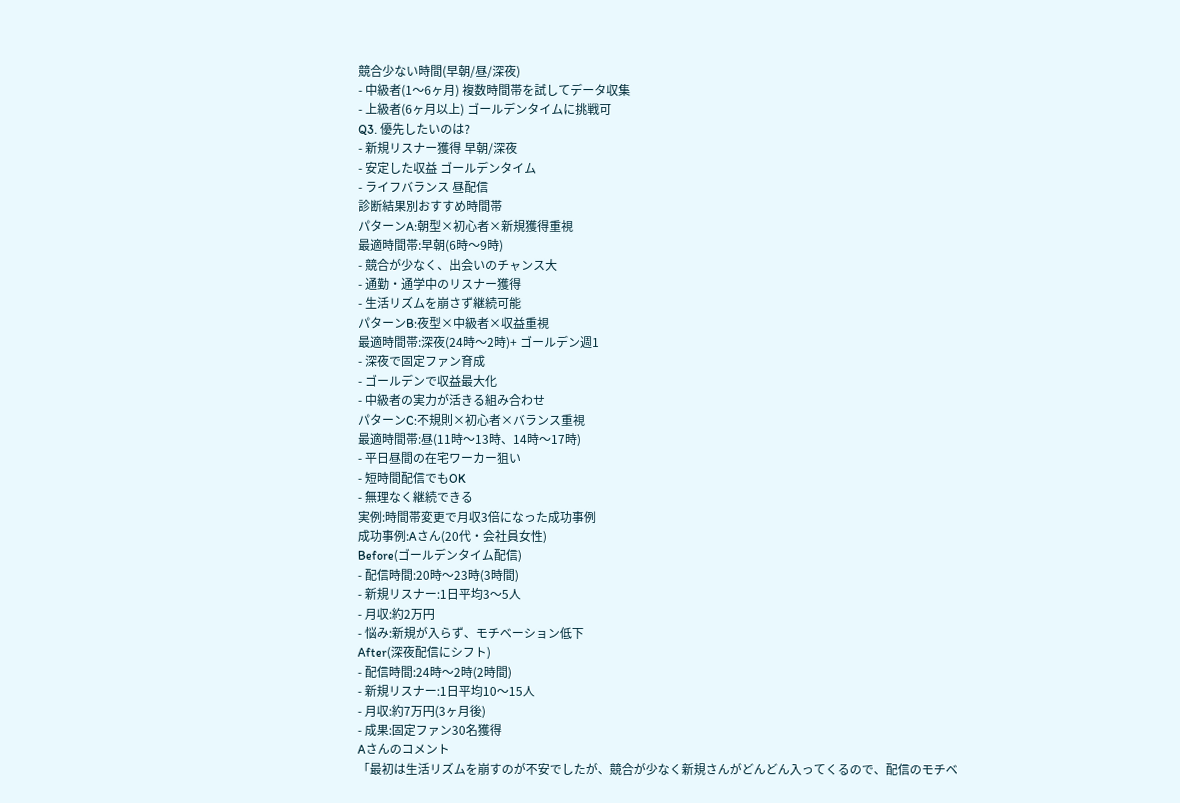競合少ない時間(早朝/昼/深夜)
- 中級者(1〜6ヶ月) 複数時間帯を試してデータ収集
- 上級者(6ヶ月以上) ゴールデンタイムに挑戦可
Q3. 優先したいのは?
- 新規リスナー獲得 早朝/深夜
- 安定した収益 ゴールデンタイム
- ライフバランス 昼配信
診断結果別おすすめ時間帯
パターンA:朝型×初心者×新規獲得重視
最適時間帯:早朝(6時〜9時)
- 競合が少なく、出会いのチャンス大
- 通勤・通学中のリスナー獲得
- 生活リズムを崩さず継続可能
パターンB:夜型×中級者×収益重視
最適時間帯:深夜(24時〜2時)+ ゴールデン週1
- 深夜で固定ファン育成
- ゴールデンで収益最大化
- 中級者の実力が活きる組み合わせ
パターンC:不規則×初心者×バランス重視
最適時間帯:昼(11時〜13時、14時〜17時)
- 平日昼間の在宅ワーカー狙い
- 短時間配信でもOK
- 無理なく継続できる
実例:時間帯変更で月収3倍になった成功事例
成功事例:Aさん(20代・会社員女性)
Before(ゴールデンタイム配信)
- 配信時間:20時〜23時(3時間)
- 新規リスナー:1日平均3〜5人
- 月収:約2万円
- 悩み:新規が入らず、モチベーション低下
After(深夜配信にシフト)
- 配信時間:24時〜2時(2時間)
- 新規リスナー:1日平均10〜15人
- 月収:約7万円(3ヶ月後)
- 成果:固定ファン30名獲得
Aさんのコメント
「最初は生活リズムを崩すのが不安でしたが、競合が少なく新規さんがどんどん入ってくるので、配信のモチベ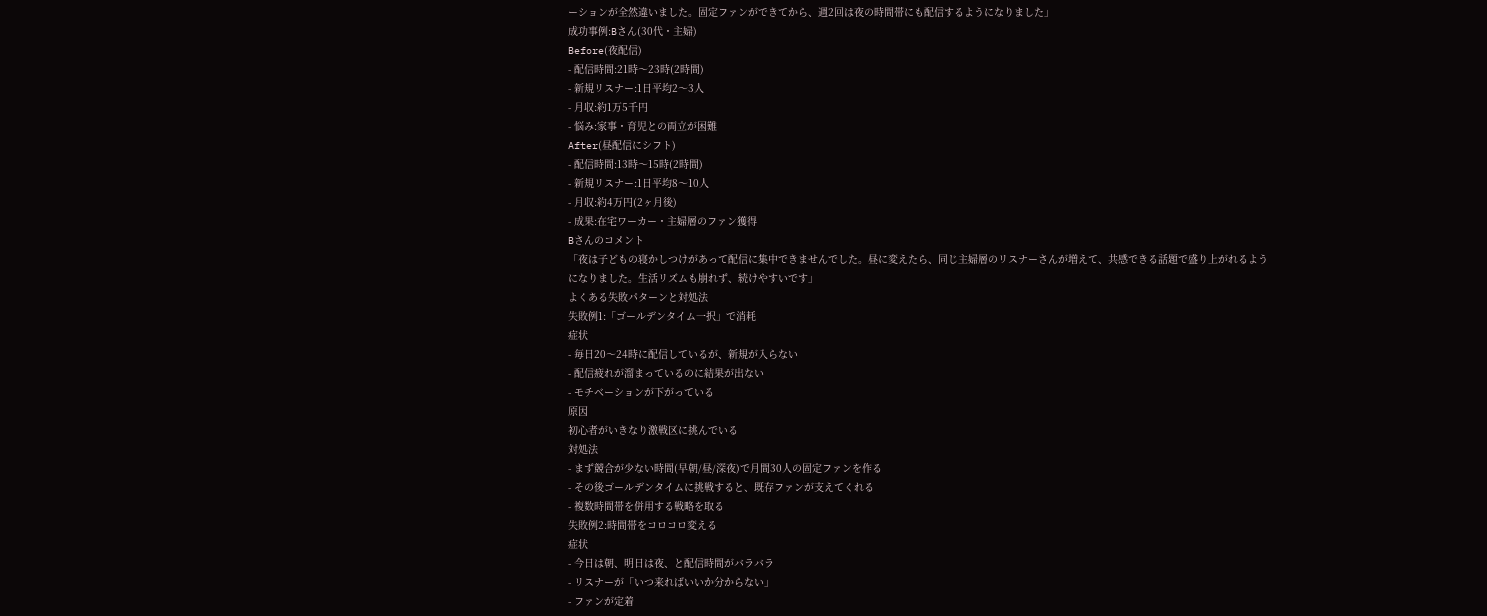ーションが全然違いました。固定ファンができてから、週2回は夜の時間帯にも配信するようになりました」
成功事例:Bさん(30代・主婦)
Before(夜配信)
- 配信時間:21時〜23時(2時間)
- 新規リスナー:1日平均2〜3人
- 月収:約1万5千円
- 悩み:家事・育児との両立が困難
After(昼配信にシフト)
- 配信時間:13時〜15時(2時間)
- 新規リスナー:1日平均8〜10人
- 月収:約4万円(2ヶ月後)
- 成果:在宅ワーカー・主婦層のファン獲得
Bさんのコメント
「夜は子どもの寝かしつけがあって配信に集中できませんでした。昼に変えたら、同じ主婦層のリスナーさんが増えて、共感できる話題で盛り上がれるようになりました。生活リズムも崩れず、続けやすいです」
よくある失敗パターンと対処法
失敗例1:「ゴールデンタイム一択」で消耗
症状
- 毎日20〜24時に配信しているが、新規が入らない
- 配信疲れが溜まっているのに結果が出ない
- モチベーションが下がっている
原因
初心者がいきなり激戦区に挑んでいる
対処法
- まず競合が少ない時間(早朝/昼/深夜)で月間30人の固定ファンを作る
- その後ゴールデンタイムに挑戦すると、既存ファンが支えてくれる
- 複数時間帯を併用する戦略を取る
失敗例2:時間帯をコロコロ変える
症状
- 今日は朝、明日は夜、と配信時間がバラバラ
- リスナーが「いつ来ればいいか分からない」
- ファンが定着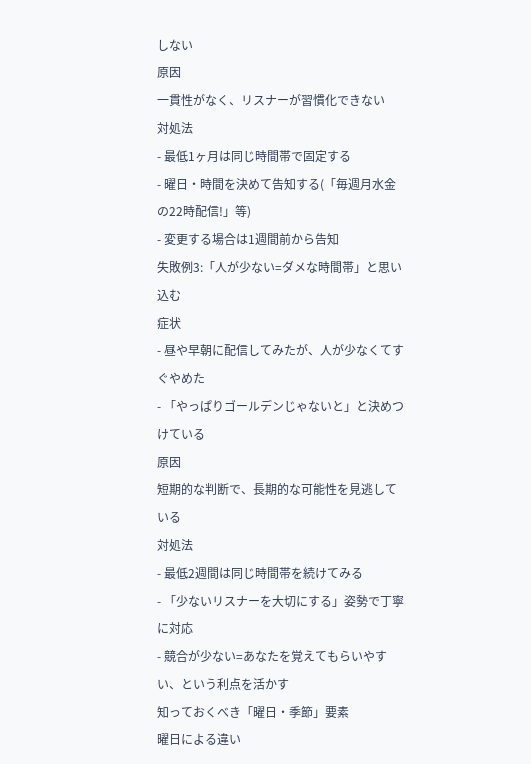しない
原因
一貫性がなく、リスナーが習慣化できない
対処法
- 最低1ヶ月は同じ時間帯で固定する
- 曜日・時間を決めて告知する(「毎週月水金の22時配信!」等)
- 変更する場合は1週間前から告知
失敗例3:「人が少ない=ダメな時間帯」と思い込む
症状
- 昼や早朝に配信してみたが、人が少なくてすぐやめた
- 「やっぱりゴールデンじゃないと」と決めつけている
原因
短期的な判断で、長期的な可能性を見逃している
対処法
- 最低2週間は同じ時間帯を続けてみる
- 「少ないリスナーを大切にする」姿勢で丁寧に対応
- 競合が少ない=あなたを覚えてもらいやすい、という利点を活かす
知っておくべき「曜日・季節」要素
曜日による違い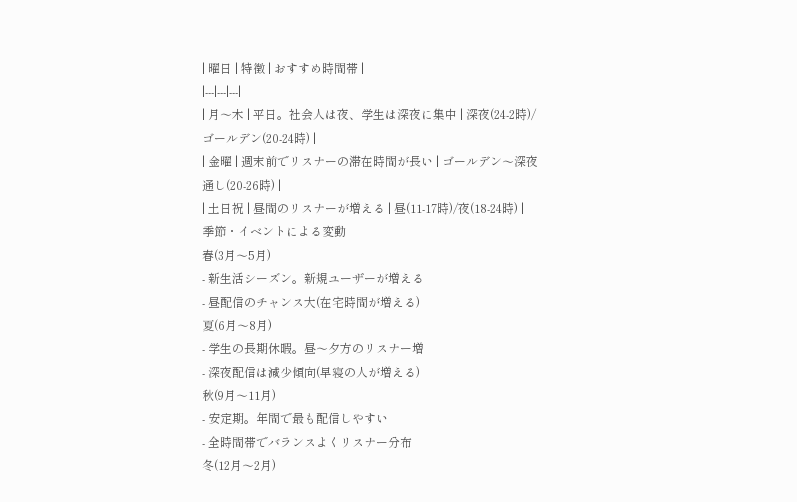| 曜日 | 特徴 | おすすめ時間帯 |
|---|---|---|
| 月〜木 | 平日。社会人は夜、学生は深夜に集中 | 深夜(24-2時)/ゴールデン(20-24時) |
| 金曜 | 週末前でリスナーの滞在時間が長い | ゴールデン〜深夜通し(20-26時) |
| 土日祝 | 昼間のリスナーが増える | 昼(11-17時)/夜(18-24時) |
季節・イベントによる変動
春(3月〜5月)
- 新生活シーズン。新規ユーザーが増える
- 昼配信のチャンス大(在宅時間が増える)
夏(6月〜8月)
- 学生の長期休暇。昼〜夕方のリスナー増
- 深夜配信は減少傾向(早寝の人が増える)
秋(9月〜11月)
- 安定期。年間で最も配信しやすい
- 全時間帯でバランスよくリスナー分布
冬(12月〜2月)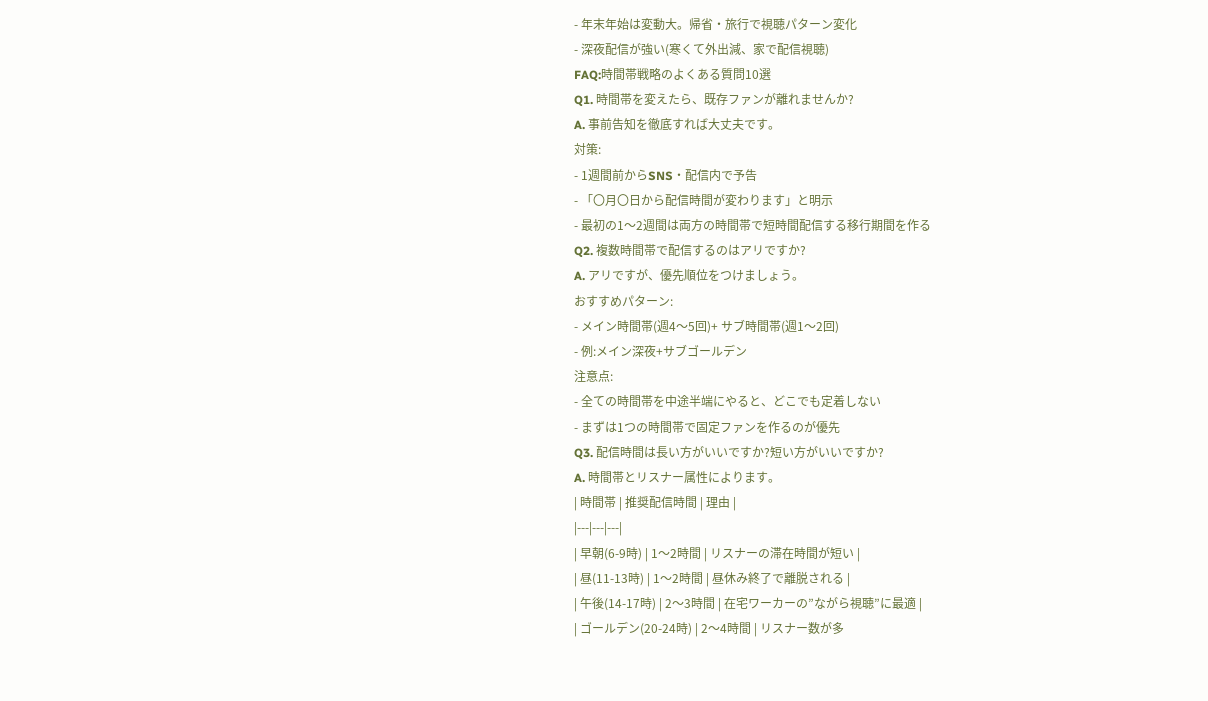- 年末年始は変動大。帰省・旅行で視聴パターン変化
- 深夜配信が強い(寒くて外出減、家で配信視聴)
FAQ:時間帯戦略のよくある質問10選
Q1. 時間帯を変えたら、既存ファンが離れませんか?
A. 事前告知を徹底すれば大丈夫です。
対策:
- 1週間前からSNS・配信内で予告
- 「〇月〇日から配信時間が変わります」と明示
- 最初の1〜2週間は両方の時間帯で短時間配信する移行期間を作る
Q2. 複数時間帯で配信するのはアリですか?
A. アリですが、優先順位をつけましょう。
おすすめパターン:
- メイン時間帯(週4〜5回)+ サブ時間帯(週1〜2回)
- 例:メイン深夜+サブゴールデン
注意点:
- 全ての時間帯を中途半端にやると、どこでも定着しない
- まずは1つの時間帯で固定ファンを作るのが優先
Q3. 配信時間は長い方がいいですか?短い方がいいですか?
A. 時間帯とリスナー属性によります。
| 時間帯 | 推奨配信時間 | 理由 |
|---|---|---|
| 早朝(6-9時) | 1〜2時間 | リスナーの滞在時間が短い |
| 昼(11-13時) | 1〜2時間 | 昼休み終了で離脱される |
| 午後(14-17時) | 2〜3時間 | 在宅ワーカーの”ながら視聴”に最適 |
| ゴールデン(20-24時) | 2〜4時間 | リスナー数が多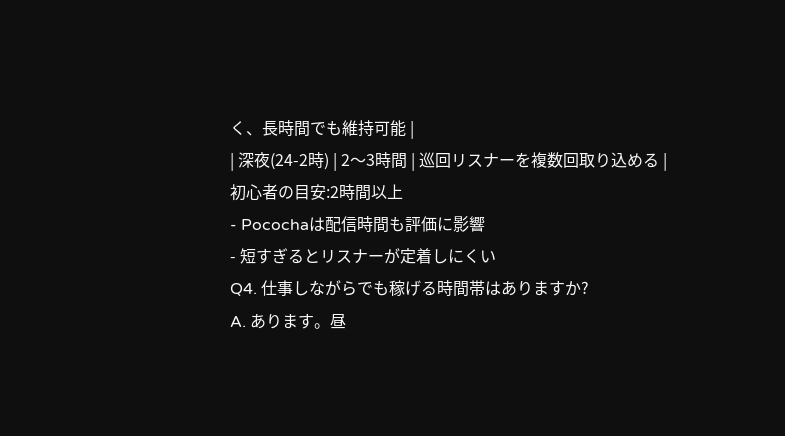く、長時間でも維持可能 |
| 深夜(24-2時) | 2〜3時間 | 巡回リスナーを複数回取り込める |
初心者の目安:2時間以上
- Pocochaは配信時間も評価に影響
- 短すぎるとリスナーが定着しにくい
Q4. 仕事しながらでも稼げる時間帯はありますか?
A. あります。昼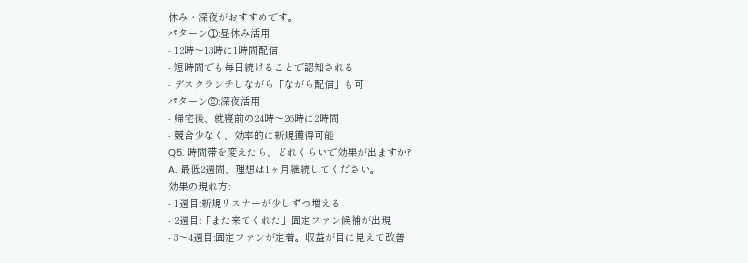休み・深夜がおすすめです。
パターン①:昼休み活用
- 12時〜13時に1時間配信
- 短時間でも毎日続けることで認知される
- デスクランチしながら「ながら配信」も可
パターン②:深夜活用
- 帰宅後、就寝前の24時〜26時に2時間
- 競合少なく、効率的に新規獲得可能
Q5. 時間帯を変えたら、どれくらいで効果が出ますか?
A. 最低2週間、理想は1ヶ月継続してください。
効果の現れ方:
- 1週目:新規リスナーが少しずつ増える
- 2週目:「また来てくれた」固定ファン候補が出現
- 3〜4週目:固定ファンが定着。収益が目に見えて改善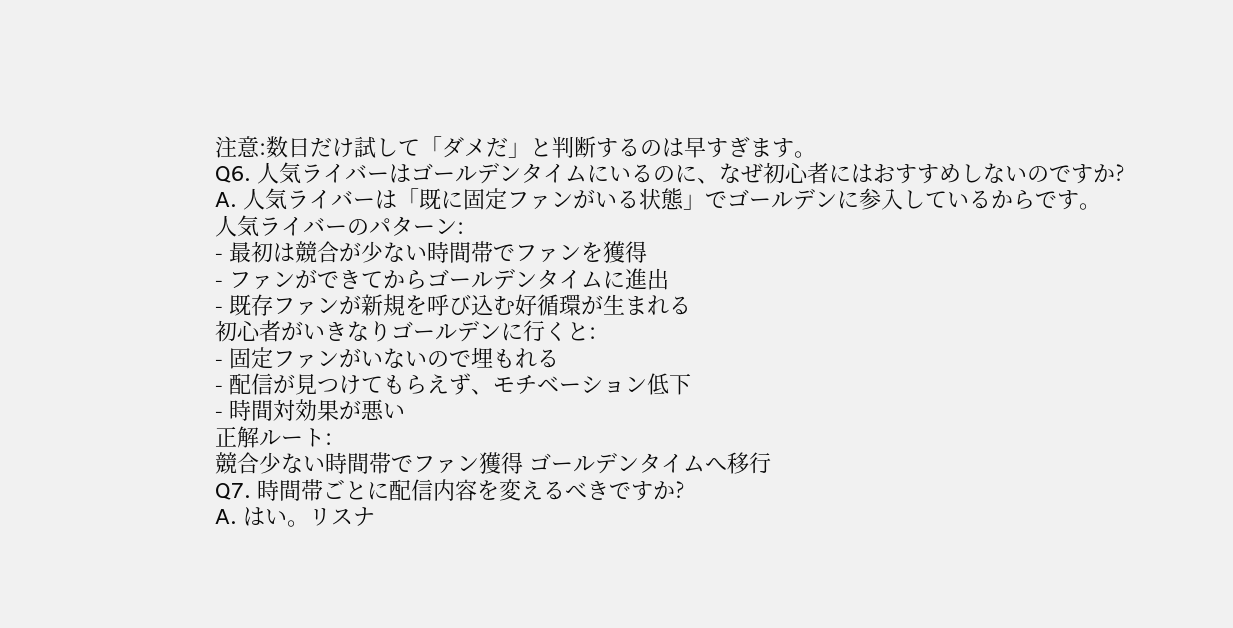注意:数日だけ試して「ダメだ」と判断するのは早すぎます。
Q6. 人気ライバーはゴールデンタイムにいるのに、なぜ初心者にはおすすめしないのですか?
A. 人気ライバーは「既に固定ファンがいる状態」でゴールデンに参入しているからです。
人気ライバーのパターン:
- 最初は競合が少ない時間帯でファンを獲得
- ファンができてからゴールデンタイムに進出
- 既存ファンが新規を呼び込む好循環が生まれる
初心者がいきなりゴールデンに行くと:
- 固定ファンがいないので埋もれる
- 配信が見つけてもらえず、モチベーション低下
- 時間対効果が悪い
正解ルート:
競合少ない時間帯でファン獲得 ゴールデンタイムへ移行
Q7. 時間帯ごとに配信内容を変えるべきですか?
A. はい。リスナ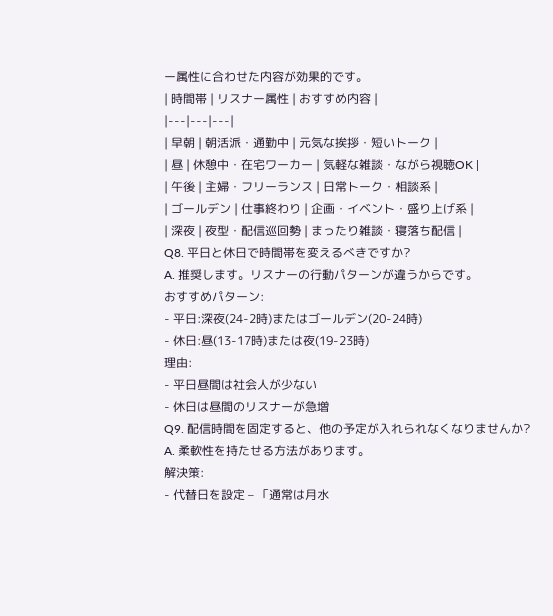ー属性に合わせた内容が効果的です。
| 時間帯 | リスナー属性 | おすすめ内容 |
|---|---|---|
| 早朝 | 朝活派・通勤中 | 元気な挨拶・短いトーク |
| 昼 | 休憩中・在宅ワーカー | 気軽な雑談・ながら視聴OK |
| 午後 | 主婦・フリーランス | 日常トーク・相談系 |
| ゴールデン | 仕事終わり | 企画・イベント・盛り上げ系 |
| 深夜 | 夜型・配信巡回勢 | まったり雑談・寝落ち配信 |
Q8. 平日と休日で時間帯を変えるべきですか?
A. 推奨します。リスナーの行動パターンが違うからです。
おすすめパターン:
- 平日:深夜(24-2時)またはゴールデン(20-24時)
- 休日:昼(13-17時)または夜(19-23時)
理由:
- 平日昼間は社会人が少ない
- 休日は昼間のリスナーが急増
Q9. 配信時間を固定すると、他の予定が入れられなくなりませんか?
A. 柔軟性を持たせる方法があります。
解決策:
- 代替日を設定 – 「通常は月水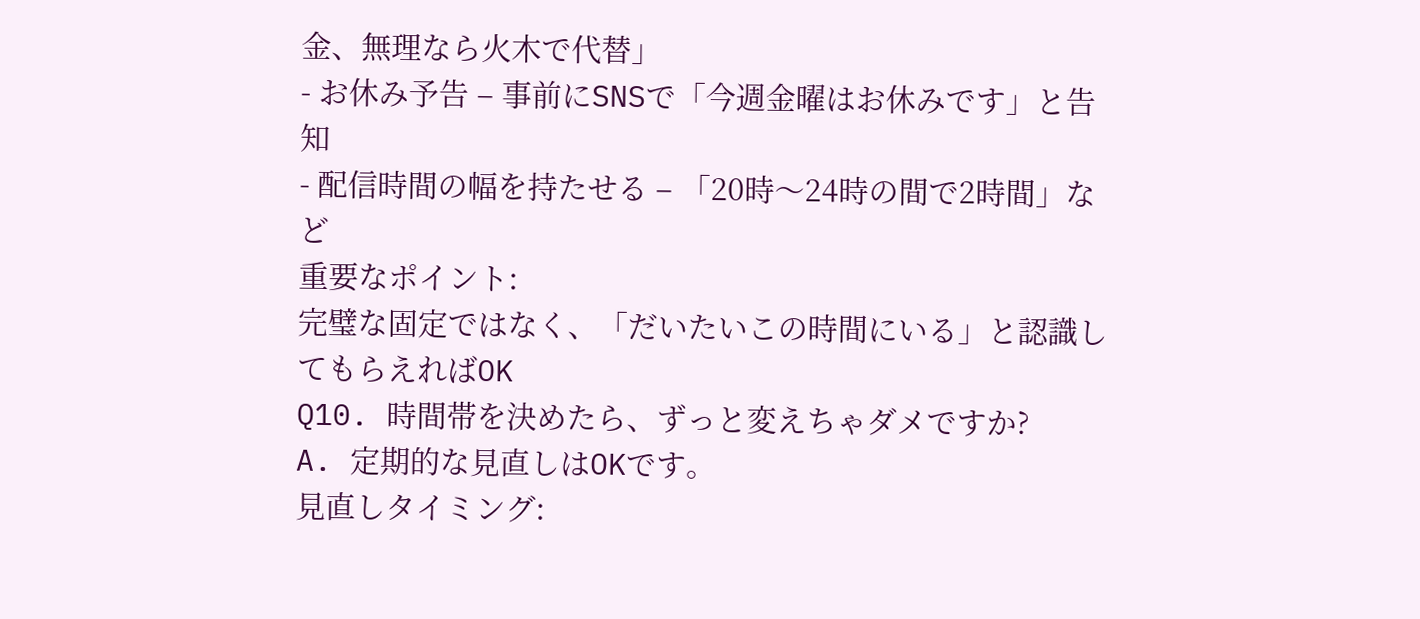金、無理なら火木で代替」
- お休み予告 – 事前にSNSで「今週金曜はお休みです」と告知
- 配信時間の幅を持たせる – 「20時〜24時の間で2時間」など
重要なポイント:
完璧な固定ではなく、「だいたいこの時間にいる」と認識してもらえればOK
Q10. 時間帯を決めたら、ずっと変えちゃダメですか?
A. 定期的な見直しはOKです。
見直しタイミング: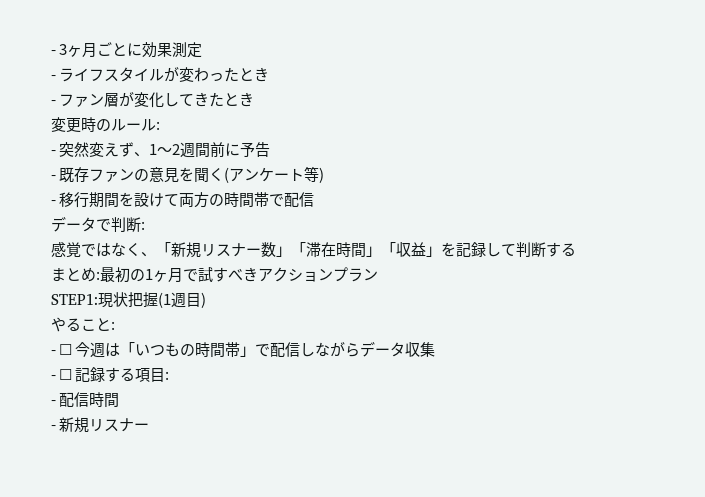- 3ヶ月ごとに効果測定
- ライフスタイルが変わったとき
- ファン層が変化してきたとき
変更時のルール:
- 突然変えず、1〜2週間前に予告
- 既存ファンの意見を聞く(アンケート等)
- 移行期間を設けて両方の時間帯で配信
データで判断:
感覚ではなく、「新規リスナー数」「滞在時間」「収益」を記録して判断する
まとめ:最初の1ヶ月で試すべきアクションプラン
STEP1:現状把握(1週目)
やること:
- ☐ 今週は「いつもの時間帯」で配信しながらデータ収集
- ☐ 記録する項目:
- 配信時間
- 新規リスナー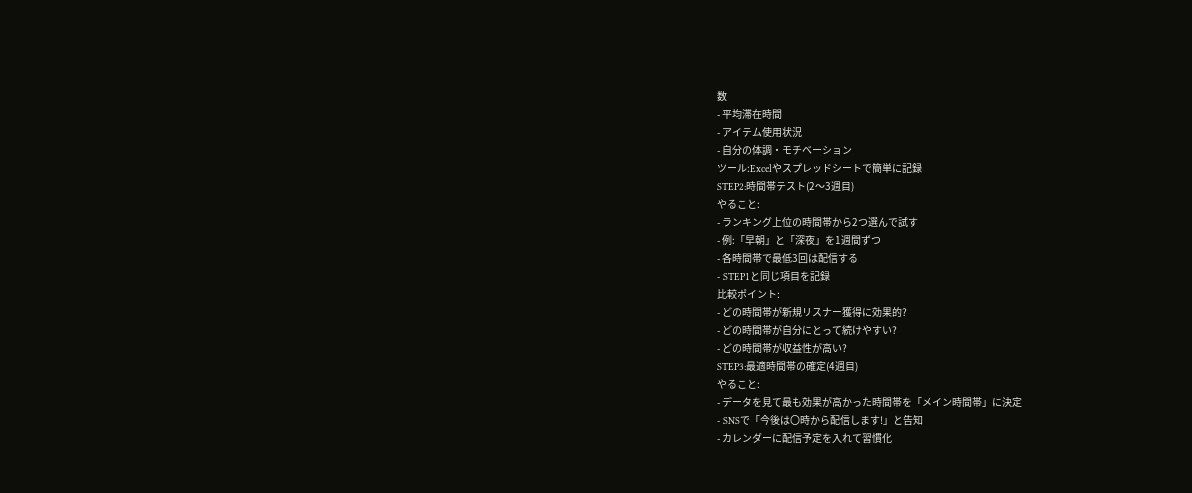数
- 平均滞在時間
- アイテム使用状況
- 自分の体調・モチベーション
ツール:Excelやスプレッドシートで簡単に記録
STEP2:時間帯テスト(2〜3週目)
やること:
- ランキング上位の時間帯から2つ選んで試す
- 例:「早朝」と「深夜」を1週間ずつ
- 各時間帯で最低3回は配信する
- STEP1と同じ項目を記録
比較ポイント:
- どの時間帯が新規リスナー獲得に効果的?
- どの時間帯が自分にとって続けやすい?
- どの時間帯が収益性が高い?
STEP3:最適時間帯の確定(4週目)
やること:
- データを見て最も効果が高かった時間帯を「メイン時間帯」に決定
- SNSで「今後は〇時から配信します!」と告知
- カレンダーに配信予定を入れて習慣化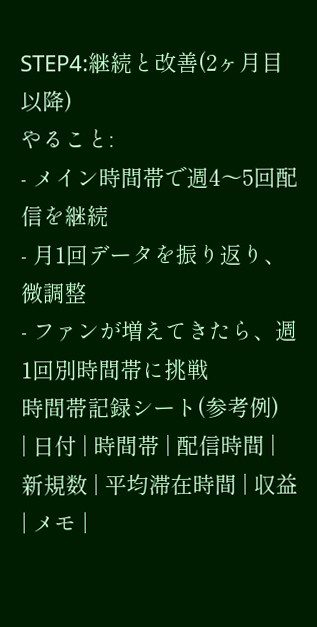STEP4:継続と改善(2ヶ月目以降)
やること:
- メイン時間帯で週4〜5回配信を継続
- 月1回データを振り返り、微調整
- ファンが増えてきたら、週1回別時間帯に挑戦
時間帯記録シート(参考例)
| 日付 | 時間帯 | 配信時間 | 新規数 | 平均滞在時間 | 収益 | メモ |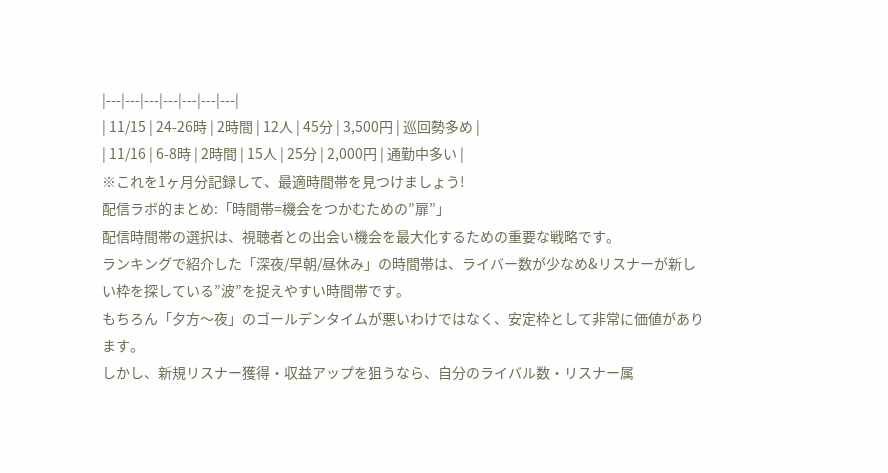|---|---|---|---|---|---|---|
| 11/15 | 24-26時 | 2時間 | 12人 | 45分 | 3,500円 | 巡回勢多め |
| 11/16 | 6-8時 | 2時間 | 15人 | 25分 | 2,000円 | 通勤中多い |
※これを1ヶ月分記録して、最適時間帯を見つけましょう!
配信ラボ的まとめ:「時間帯=機会をつかむための”扉”」
配信時間帯の選択は、視聴者との出会い機会を最大化するための重要な戦略です。
ランキングで紹介した「深夜/早朝/昼休み」の時間帯は、ライバー数が少なめ&リスナーが新しい枠を探している”波”を捉えやすい時間帯です。
もちろん「夕方〜夜」のゴールデンタイムが悪いわけではなく、安定枠として非常に価値があります。
しかし、新規リスナー獲得・収益アップを狙うなら、自分のライバル数・リスナー属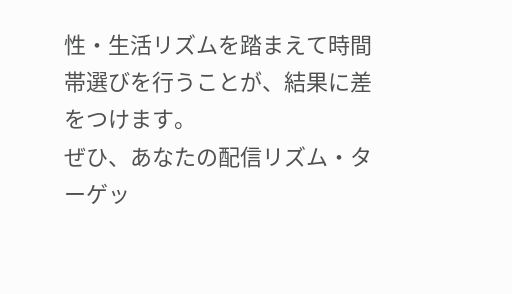性・生活リズムを踏まえて時間帯選びを行うことが、結果に差をつけます。
ぜひ、あなたの配信リズム・ターゲッ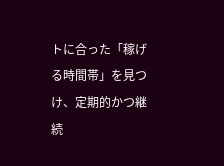トに合った「稼げる時間帯」を見つけ、定期的かつ継続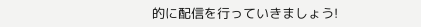的に配信を行っていきましょう!